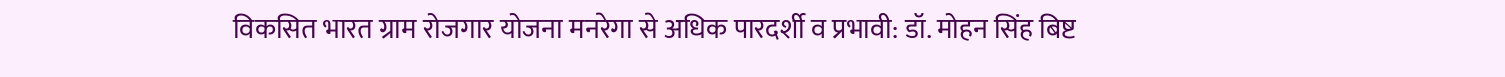विकसित भारत ग्राम रोजगार योजना मनरेगा से अधिक पारदर्शी व प्रभावी: डॉ. मोहन सिंह बिष्ट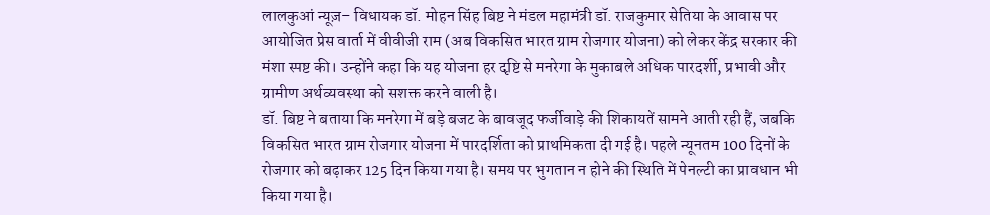लालकुआं न्यूज़– विधायक डॉ. मोहन सिंह बिष्ट ने मंडल महामंत्री डॉ. राजकुमार सेतिया के आवास पर आयोजित प्रेस वार्ता में वीवीजी राम (अब विकसित भारत ग्राम रोजगार योजना) को लेकर केंद्र सरकार की मंशा स्पष्ट की। उन्होंने कहा कि यह योजना हर दृष्टि से मनरेगा के मुकाबले अधिक पारदर्शी, प्रभावी और ग्रामीण अर्थव्यवस्था को सशक्त करने वाली है।
डॉ. बिष्ट ने बताया कि मनरेगा में बड़े बजट के बावजूद फर्जीवाड़े की शिकायतें सामने आती रही हैं, जबकि विकसित भारत ग्राम रोजगार योजना में पारदर्शिता को प्राथमिकता दी गई है। पहले न्यूनतम 100 दिनों के रोजगार को बढ़ाकर 125 दिन किया गया है। समय पर भुगतान न होने की स्थिति में पेनल्टी का प्रावधान भी किया गया है।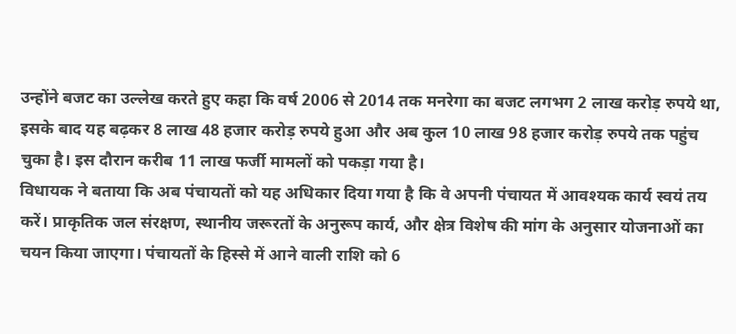उन्होंने बजट का उल्लेख करते हुए कहा कि वर्ष 2006 से 2014 तक मनरेगा का बजट लगभग 2 लाख करोड़ रुपये था, इसके बाद यह बढ़कर 8 लाख 48 हजार करोड़ रुपये हुआ और अब कुल 10 लाख 98 हजार करोड़ रुपये तक पहुंच चुका है। इस दौरान करीब 11 लाख फर्जी मामलों को पकड़ा गया है।
विधायक ने बताया कि अब पंचायतों को यह अधिकार दिया गया है कि वे अपनी पंचायत में आवश्यक कार्य स्वयं तय करें। प्राकृतिक जल संरक्षण, स्थानीय जरूरतों के अनुरूप कार्य, और क्षेत्र विशेष की मांग के अनुसार योजनाओं का चयन किया जाएगा। पंचायतों के हिस्से में आने वाली राशि को 6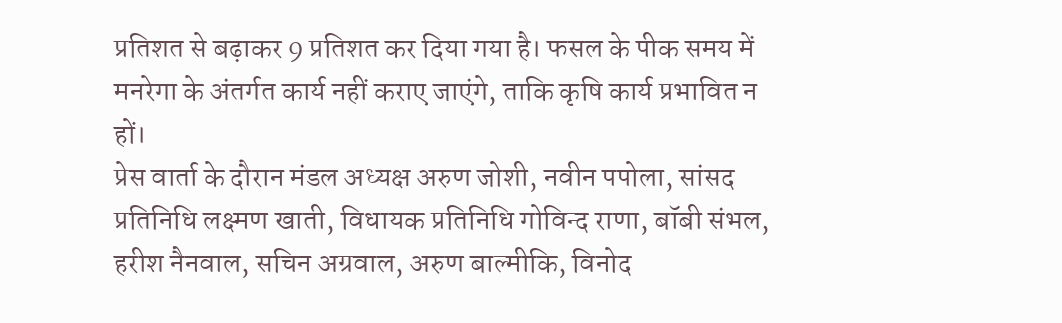प्रतिशत से बढ़ाकर 9 प्रतिशत कर दिया गया है। फसल के पीक समय में मनरेगा के अंतर्गत कार्य नहीं कराए जाएंगे, ताकि कृषि कार्य प्रभावित न हों।
प्रेस वार्ता के दौरान मंडल अध्यक्ष अरुण जोशी, नवीन पपोला, सांसद प्रतिनिधि लक्ष्मण खाती, विधायक प्रतिनिधि गोविन्द राणा, बॉबी संभल, हरीश नैनवाल, सचिन अग्रवाल, अरुण बाल्मीकि, विनोद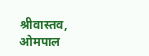श्रीवास्तव, ओमपाल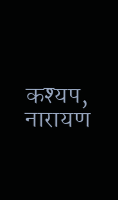कश्यप, नारायण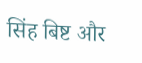सिंह बिष्ट और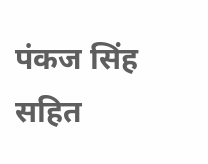पंकज सिंह सहित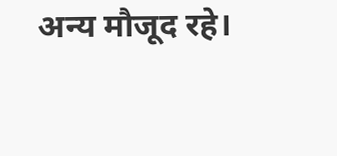अन्य मौजूद रहे।